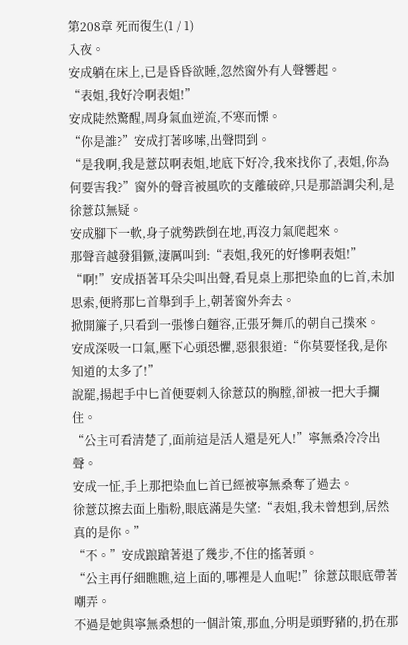第208章 死而復生(1 / 1)
入夜。
安成躺在床上,已是昏昏欲睡,忽然窗外有人聲響起。
“表姐,我好冷啊表姐!”
安成陡然驚醒,周身氣血逆流,不寒而慄。
“你是誰?”安成打著哆嗦,出聲問到。
“是我啊,我是薏苡啊表姐,地底下好冷,我來找你了,表姐,你為何要害我?”窗外的聲音被風吹的支離破碎,只是那語調尖利,是徐薏苡無疑。
安成腳下一軟,身子就勢跌倒在地,再沒力氣爬起來。
那聲音越發猖獗,淒厲叫到:“表姐,我死的好慘啊表姐!”
“啊!”安成捂著耳朵尖叫出聲,看見桌上那把染血的匕首,未加思索,便將那匕首舉到手上,朝著窗外奔去。
掀開簾子,只看到一張慘白麵容,正張牙舞爪的朝自己撲來。
安成深吸一口氣,壓下心頭恐懼,惡狠狠道:“你莫要怪我,是你知道的太多了!”
說罷,揚起手中匕首便要刺入徐薏苡的胸膛,卻被一把大手攔住。
“公主可看清楚了,面前這是活人還是死人!”寧無桑冷冷出聲。
安成一怔,手上那把染血匕首已經被寧無桑奪了過去。
徐薏苡擦去面上脂粉,眼底滿是失望:“表姐,我未曾想到,居然真的是你。”
“不。”安成踉蹌著退了幾步,不住的搖著頭。
“公主再仔細瞧瞧,這上面的,哪裡是人血呢!”徐薏苡眼底帶著嘲弄。
不過是她與寧無桑想的一個計策,那血,分明是頭野豬的,扔在那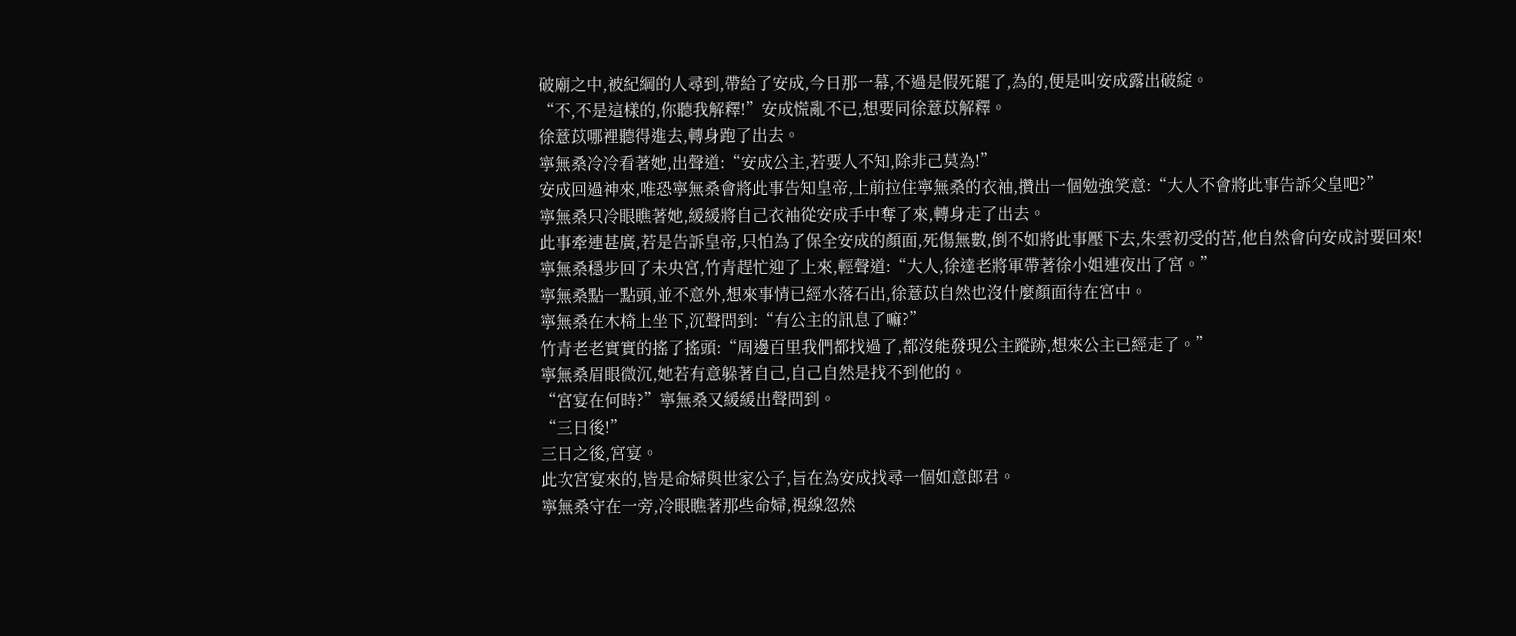破廟之中,被紀綱的人尋到,帶給了安成,今日那一幕,不過是假死罷了,為的,便是叫安成露出破綻。
“不,不是這樣的,你聽我解釋!”安成慌亂不已,想要同徐薏苡解釋。
徐薏苡哪裡聽得進去,轉身跑了出去。
寧無桑冷冷看著她,出聲道:“安成公主,若要人不知,除非己莫為!”
安成回過神來,唯恐寧無桑會將此事告知皇帝,上前拉住寧無桑的衣袖,攢出一個勉強笑意:“大人不會將此事告訴父皇吧?”
寧無桑只冷眼瞧著她,緩緩將自己衣袖從安成手中奪了來,轉身走了出去。
此事牽連甚廣,若是告訴皇帝,只怕為了保全安成的顏面,死傷無數,倒不如將此事壓下去,朱雲初受的苦,他自然會向安成討要回來!
寧無桑穩步回了未央宮,竹青趕忙迎了上來,輕聲道:“大人,徐達老將軍帶著徐小姐連夜出了宮。”
寧無桑點一點頭,並不意外,想來事情已經水落石出,徐薏苡自然也沒什麼顏面待在宮中。
寧無桑在木椅上坐下,沉聲問到:“有公主的訊息了嘛?”
竹青老老實實的搖了搖頭:“周邊百里我們都找過了,都沒能發現公主蹤跡,想來公主已經走了。”
寧無桑眉眼微沉,她若有意躲著自己,自己自然是找不到他的。
“宮宴在何時?”寧無桑又緩緩出聲問到。
“三日後!”
三日之後,宮宴。
此次宮宴來的,皆是命婦與世家公子,旨在為安成找尋一個如意郎君。
寧無桑守在一旁,冷眼瞧著那些命婦,視線忽然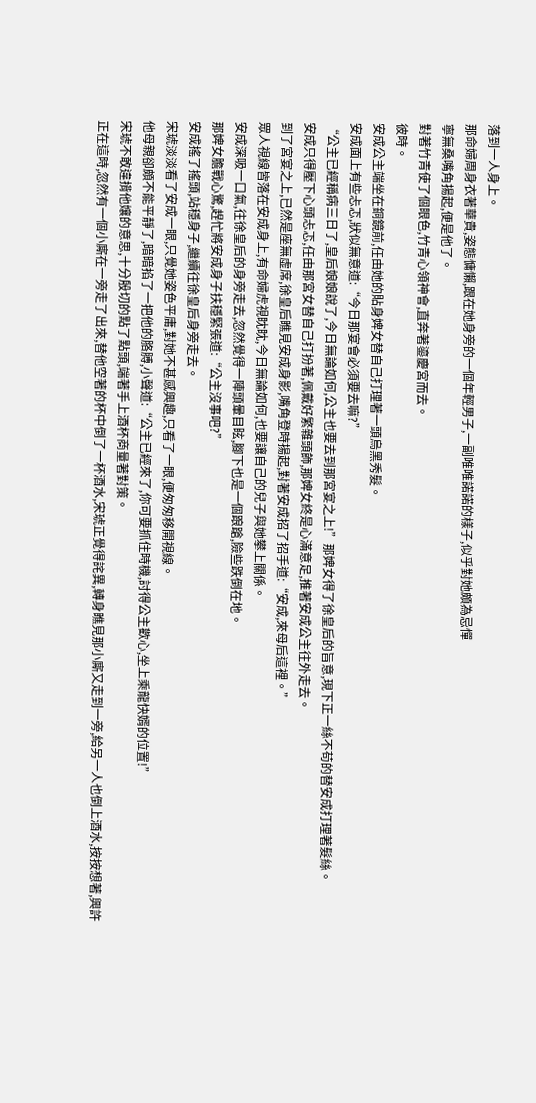落到一人身上。
那命婦周身衣著華貴,姿態慵懶,跟在她身旁的一個年輕男子,一副唯唯諾諾的樣子,似乎對她頗為忌憚
寧無桑嘴角揚起,便是他了。
對著竹青使了個眼色,竹青心領神會,直奔著鎏慶宮而去。
彼時。
安成公主端坐在銅鏡前,任由她的貼身婢女替自己打理著一頭烏黑秀髮。
安成面上有些忐忑,狀似無意道:“今日那宴會必須要去嘛?”
“公主已經稱病三日了,皇后娘娘說了,今日無論如何,公主也要去到那宮宴之上!”那婢女得了徐皇后的旨意,現下正一絲不苟的替安成打理著髮絲。
安成只得壓下心頭忐忑,任由那宮女替自己打扮著,佩戴好繁雜頭飾,那婢女終是心滿意足,推著安成公主往外走去。
到了宮宴之上,已然是座無虛席,徐皇后瞧見安成身影,嘴角登時揚起,對著安成招了招手道:“安成,來母后這裡。”
眾人視線皆落在安成身上,有命婦虎視眈眈,今日無論如何,也要讓自己的兒子與她攀上關係。
安成深吸一口氣,往徐皇后的身旁走去,忽然覺得一陣頭暈目眩,腳下也是一個踉蹌,險些跌倒在地。
那婢女膽戰心驚,趕忙將安成身子扶穩緊張道:“公主沒事吧?”
安成搖了搖頭,站穩身子,繼續往徐皇后身旁走去。
宋琥淡淡看了安成一眼,只覺她姿色平庸,對她不甚感興趣,只看了一眼,便匆匆移開視線。
他母親卻頗不能平靜了,暗暗掐了一把他的胳膊,小聲道:“公主已經來了,你可要抓住時機,討得公主歡心,坐上乘龍快婿的位置!”
宋琥不敢違揹他孃的意思,十分殷切的點了點頭,端著手上酒杯商量著對策。
正在這時,忽然有一個小廝在一旁走了出來,替他空著的杯中倒了一杯酒水,宋琥正覺得詫異,轉身瞧見那小廝又走到一旁,給另一人也倒上酒水,按按想著,興許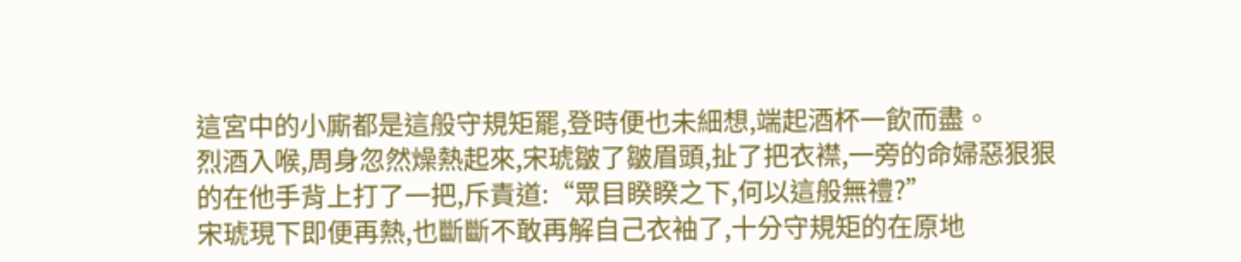這宮中的小廝都是這般守規矩罷,登時便也未細想,端起酒杯一飲而盡。
烈酒入喉,周身忽然燥熱起來,宋琥皺了皺眉頭,扯了把衣襟,一旁的命婦惡狠狠的在他手背上打了一把,斥責道:“眾目睽睽之下,何以這般無禮?”
宋琥現下即便再熱,也斷斷不敢再解自己衣袖了,十分守規矩的在原地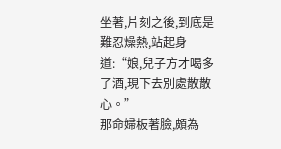坐著,片刻之後,到底是難忍燥熱,站起身道:“娘,兒子方才喝多了酒,現下去別處散散心。”
那命婦板著臉,頗為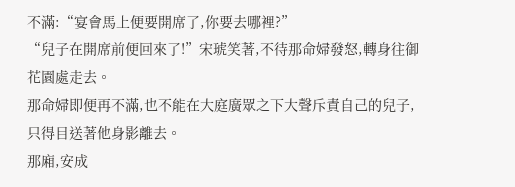不滿:“宴會馬上便要開席了,你要去哪裡?”
“兒子在開席前便回來了!”宋琥笑著,不待那命婦發怒,轉身往御花園處走去。
那命婦即便再不滿,也不能在大庭廣眾之下大聲斥責自己的兒子,只得目送著他身影離去。
那廂,安成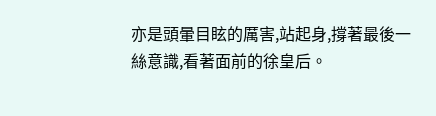亦是頭暈目眩的厲害,站起身,撐著最後一絲意識,看著面前的徐皇后。